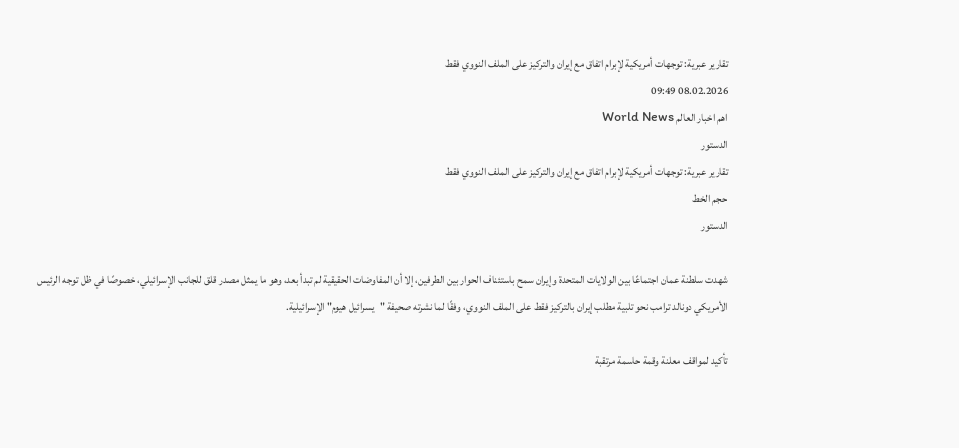تقارير عبرية: توجهات أمريكية لإبرام اتفاق مع إيران والتركيز على الملف النووي فقط
08.02.2026 09:49
اهم اخبار العالم World News
الدستور
تقارير عبرية: توجهات أمريكية لإبرام اتفاق مع إيران والتركيز على الملف النووي فقط
حجم الخط
الدستور

شهدت سلطنة عمان اجتماعًا بين الولايات المتحدة وإيران سمح باستئناف الحوار بين الطرفين، إلا أن المفاوضات الحقيقية لم تبدأ بعد، وهو ما يمثل مصدر قلق للجانب الإسرائيلي، خصوصًا في ظل توجه الرئيس الأمريكي دونالد ترامب نحو تلبية مطلب إيران بالتركيز فقط على الملف النووي، وفقًا لما نشرته صحيفة "يسرائيل هيوم" الإسرائيلية.

تأكيد لمواقف معلنة وقمة حاسمة مرتقبة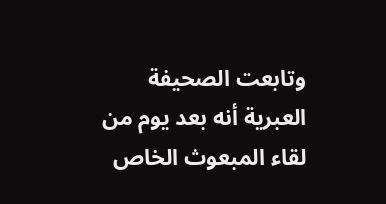وتابعت الصحيفة العبرية أنه بعد يوم من لقاء المبعوث الخاص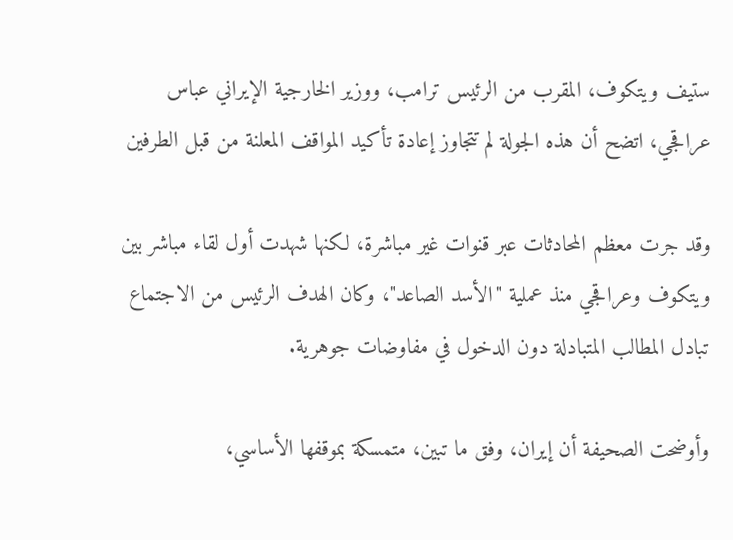ستيف ويتكوف، المقرب من الرئيس ترامب، ووزير الخارجية الإيراني عباس عراقجي، اتضح أن هذه الجولة لم تتجاوز إعادة تأكيد المواقف المعلنة من قبل الطرفين

وقد جرت معظم المحادثات عبر قنوات غير مباشرة، لكنها شهدت أول لقاء مباشر بين ويتكوف وعراقجي منذ عملية "الأسد الصاعد"، وكان الهدف الرئيس من الاجتماع تبادل المطالب المتبادلة دون الدخول في مفاوضات جوهرية.

وأوضحت الصحيفة أن إيران، وفق ما تبين، متمسكة بموقفها الأساسي،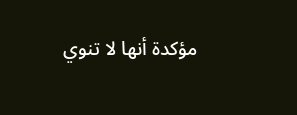مؤكدة أنها لا تنوي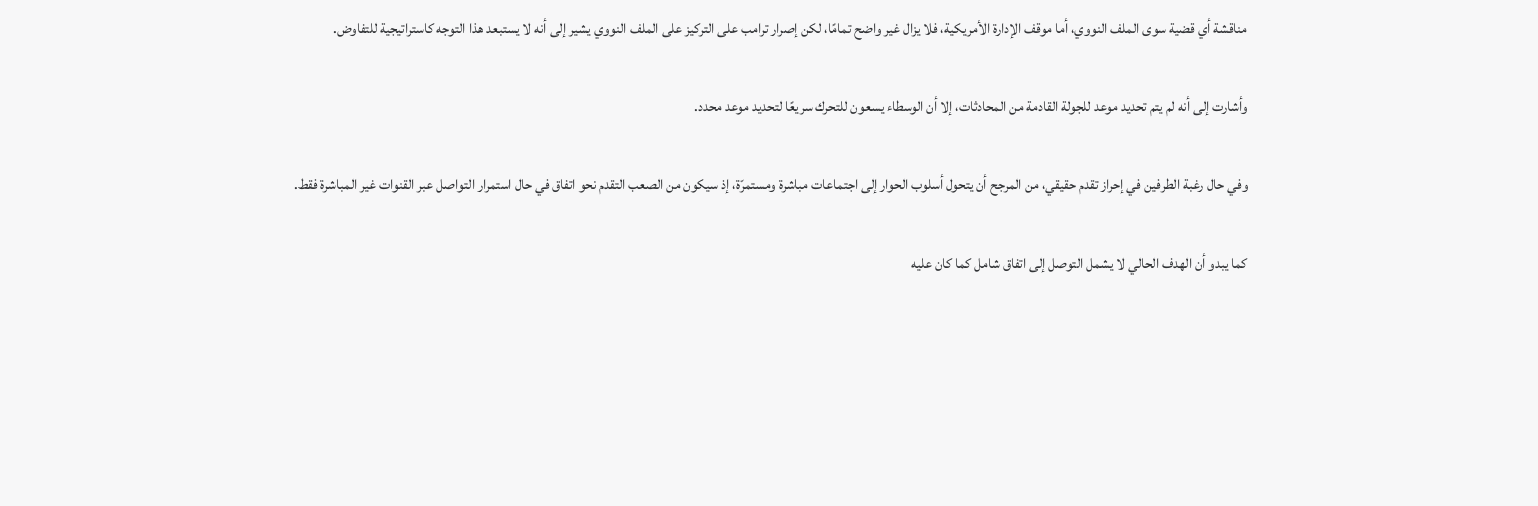مناقشة أي قضية سوى الملف النووي، أما موقف الإدارة الأمريكية، فلا يزال غير واضح تمامًا، لكن إصرار ترامب على التركيز على الملف النووي يشير إلى أنه لا يستبعد هذا التوجه كاستراتيجية للتفاوض.

وأشارت إلى أنه لم يتم تحديد موعد للجولة القادمة من المحادثات، إلا أن الوسطاء يسعون للتحرك سريعًا لتحديد موعد محدد.

وفي حال رغبة الطرفين في إحراز تقدم حقيقي، من المرجح أن يتحول أسلوب الحوار إلى اجتماعات مباشرة ومستمرّة، إذ سيكون من الصعب التقدم نحو اتفاق في حال استمرار التواصل عبر القنوات غير المباشرة فقط.

كما يبدو أن الهدف الحالي لا يشمل التوصل إلى اتفاق شامل كما كان عليه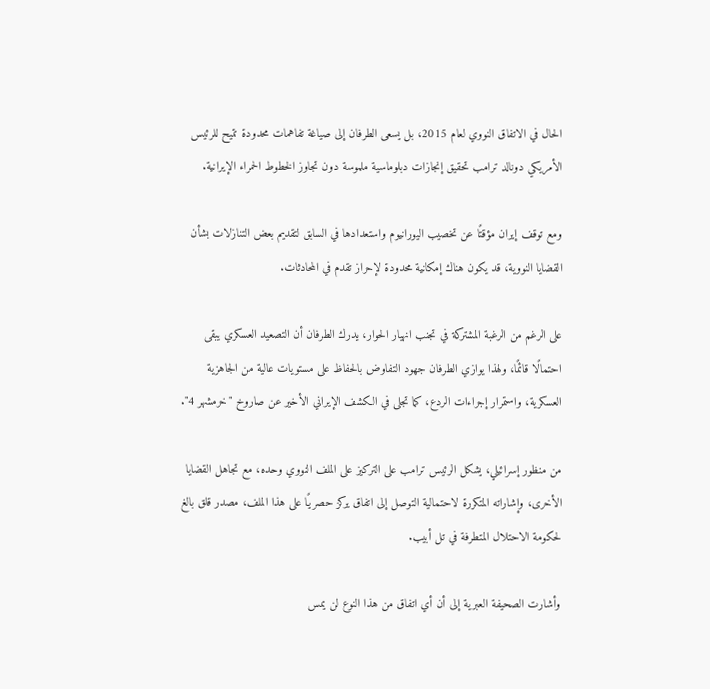الحال في الاتفاق النووي لعام 2015، بل يسعى الطرفان إلى صياغة تفاهمات محدودة تتيح للرئيس الأمريكي دونالد ترامب تحقيق إنجازات دبلوماسية ملموسة دون تجاوز الخطوط الحمراء الإيرانية.

ومع توقف إيران مؤقتًا عن تخصيب اليورانيوم واستعدادها في السابق لتقديم بعض التنازلات بشأن القضايا النووية، قد يكون هناك إمكانية محدودة لإحراز تقدم في المحادثات.

على الرغم من الرغبة المشتركة في تجنب انهيار الحوار، يدرك الطرفان أن التصعيد العسكري يبقى احتمالًا قائمًا، ولهذا يوازي الطرفان جهود التفاوض بالحفاظ على مستويات عالية من الجاهزية العسكرية، واستمرار إجراءات الردع، كما تجلى في الكشف الإيراني الأخير عن صاروخ "خرمشهر 4".

من منظور إسرائيلي، يشكل الرئيس ترامب على التركيز على الملف النووي وحده، مع تجاهل القضايا الأخرى، وإشاراته المتكررة لاحتمالية التوصل إلى اتفاق يركز حصريًا على هذا الملف، مصدر قلق بالغ لحكومة الاحتلال المتطرفة في تل أبيب.

وأشارت الصحيفة العبرية إلى أن أي اتفاق من هذا النوع لن يمس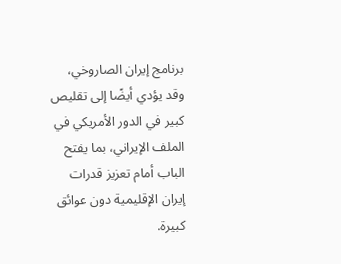برنامج إيران الصاروخي، وقد يؤدي أيضًا إلى تقليص كبير في الدور الأمريكي في الملف الإيراني، بما يفتح الباب أمام تعزيز قدرات إيران الإقليمية دون عوائق كبيرة.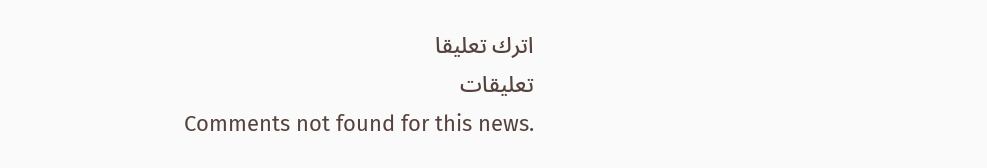اترك تعليقا
تعليقات
Comments not found for this news.